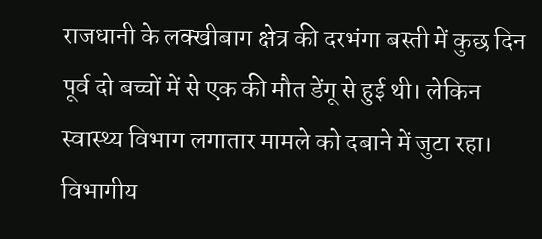राजधानी के लक्खीबाग क्षेत्र की दरभंगा बस्ती में कुछ दिन पूर्व दो बच्चों में से एक की मौत डेंगू से हुई थी। लेकिन स्वास्थ्य विभाग लगातार मामले को दबाने में जुटा रहा। विभागीय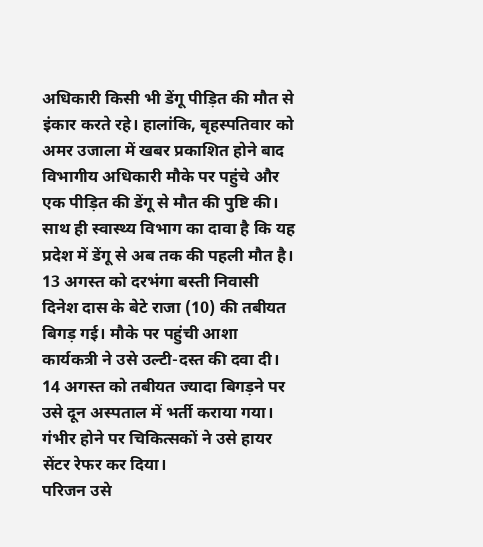अधिकारी किसी भी डेंगू पीड़ित की मौत से इंकार करते रहे। हालांकि, बृहस्पतिवार को अमर उजाला में खबर प्रकाशित होने बाद विभागीय अधिकारी मौके पर पहुंचे और एक पीड़ित की डेंगू से मौत की पुष्टि की। साथ ही स्वास्थ्य विभाग का दावा है कि यह प्रदेश में डेंगू से अब तक की पहली मौत है।
13 अगस्त को दरभंगा बस्ती निवासी दिनेश दास के बेटे राजा (10) की तबीयत बिगड़ गई। मौके पर पहुंची आशा कार्यकत्री ने उसे उल्टी-दस्त की दवा दी। 14 अगस्त को तबीयत ज्यादा बिगड़ने पर उसे दून अस्पताल में भर्ती कराया गया। गंभीर होने पर चिकित्सकों ने उसे हायर सेंटर रेफर कर दिया।
परिजन उसे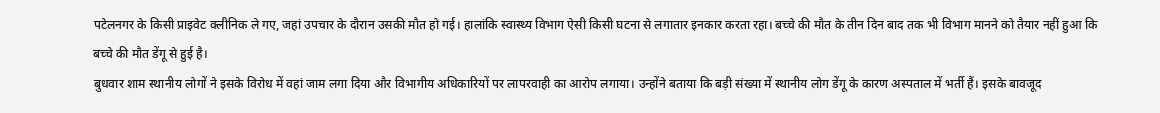पटेलनगर के किसी प्राइवेट क्लीनिक ले गए, जहां उपचार के दौरान उसकी मौत हो गई। हालांकि स्वास्थ्य विभाग ऐसी किसी घटना से लगातार इनकार करता रहा। बच्चे की मौत के तीन दिन बाद तक भी विभाग मानने को तैयार नहीं हुआ कि बच्चे की मौत डेंगू से हुई है।
बुधवार शाम स्थानीय लोगों ने इसके विरोध में वहां जाम लगा दिया और विभागीय अधिकारियों पर लापरवाही का आरोप लगाया। उन्होंने बताया कि बड़ी संख्या में स्थानीय लोग डेंगू के कारण अस्पताल में भर्ती हैं। इसके बावजूद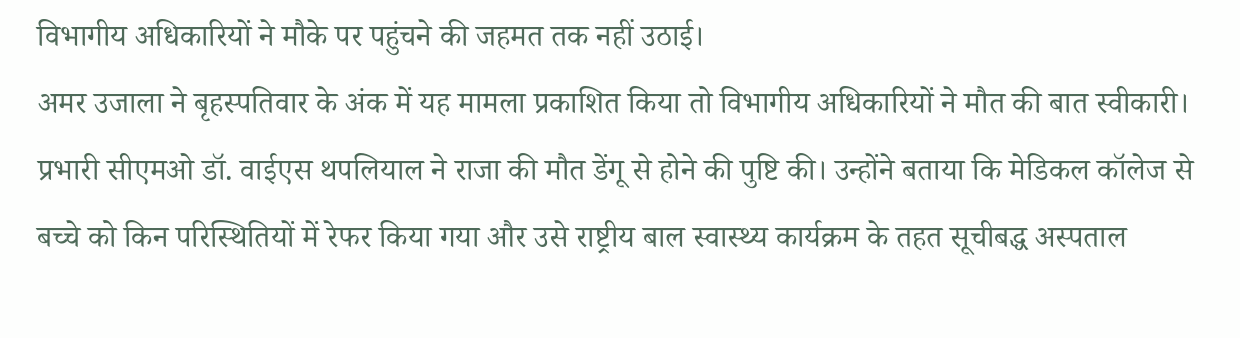विभागीय अधिकारियों ने मौके पर पहुंचने की जहमत तक नहीं उठाई।
अमर उजाला ने बृहस्पतिवार के अंक में यह मामला प्रकाशित किया तो विभागीय अधिकारियों ने मौत की बात स्वीकारी। प्रभारी सीएमओ डॉ. वाईएस थपलियाल ने राजा की मौत डेंगू से होने की पुष्टि की। उन्होंने बताया कि मेडिकल कॉलेज से बच्चे को किन परिस्थितियों में रेफर किया गया और उसे राष्ट्रीय बाल स्वास्थ्य कार्यक्रम के तहत सूचीबद्ध अस्पताल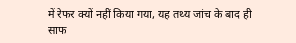में रेफर क्यों नहीं किया गया, यह तथ्य जांच के बाद ही साफ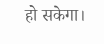हो सकेगा।